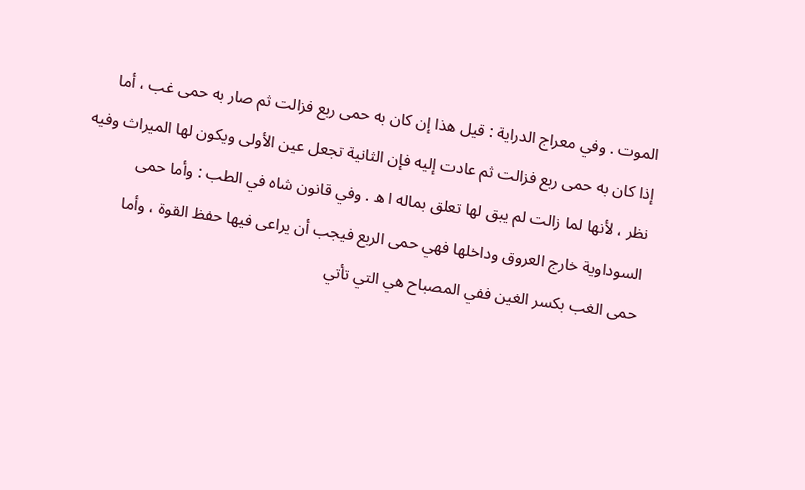الموت . وفي معراج الدراية : قيل هذا إن كان به حمى ربع فزالت ثم صار به حمى غب ، أما
إذا كان به حمى ربع فزالت ثم عادت إليه فإن الثانية تجعل عين الأولى ويكون لها الميراث وفيه
نظر ، لأنها لما زالت لم يبق لها تعلق بماله ا ه . وفي قانون شاه في الطب : وأما حمى
السوداوية خارج العروق وداخلها فهي حمى الربع فيجب أن يراعى فيها حفظ القوة ، وأما
حمى الغب بكسر الغين ففي المصباح هي التي تأتي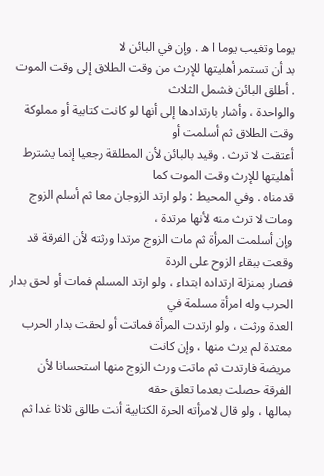يوما وتغيب يوما ا ه . وإن في البائن لا
بد أن تستمر أهليتها للإرث من وقت الطلاق إلى وقت الموت . أطلق البائن فشمل الثلاث
والواحدة ، وأشار بارتدادها إلى أنها لو كانت كتابية أو مملوكة وقت الطلاق ثم أسلمت أو
أعتقت لا ترث . وقيد بالبائن لأن المطلقة رجعيا إنما يشترط أهليتها للإرث وقت الموت كما
قدمناه . وفي المحيط : ولو ارتد الزوجان معا ثم أسلم الزوج ومات لا ترث منه لأنها مرتدة ،
وإن أسلمت المرأة ثم مات الزوج مرتدا ورثته لأن الفرقة قد وقعت ببقاء الزوح على الردة
فصار بمنزلة ارتداده ابتداء ، ولو ارتد المسلم فمات أو لحق بدار الحرب وله امرأة مسلمة في
العدة ورثت ، ولو ارتدت المرأة فماتت أو لحقت بدار الحرب معتدة لم يرث منها ، وإن كانت
مريضة فارتدت ثم ماتت ورث الزوج منها استحسانا لأن الفرقة حصلت بعدما تعلق حقه
بمالها ، ولو قال لامرأته الحرة الكتابية أنت طالق ثلاثا غدا ثم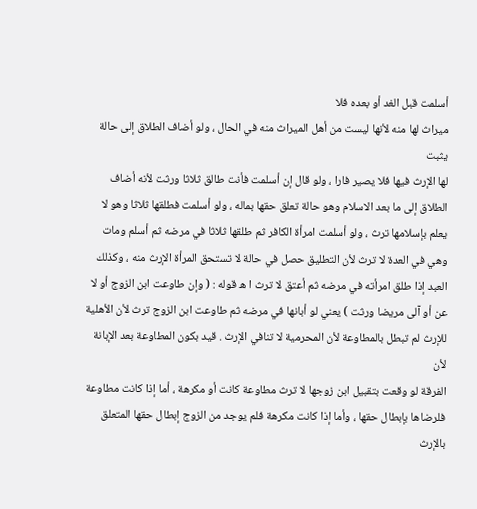أسلمت قبل الغد أو بعده فلا
ميراث لها منه لأنها ليست من أهل الميراث منه في الحال ، ولو أضاف الطلاق إلى حالة يثبت
لها الإرث فيها فلا يصير فارا ، ولو قال إن أسلمت فأنت طالق ثلاثا ورثت لأنه أضاف
الطلاق إلى ما بعد الاسلام وهو حالة تعلق حقها بماله ، ولو أسلمت فطلقها ثلاثا وهو لا
يعلم بإسلامها ترث ، ولو أسلمت امرأة الكافر ثم طلقها ثلاثا في مرضه ثم أسلم ومات
وهي في العدة لا ترث لأن التطليق حصل في حالة لا تستحق المرأة الإرث منه ، وكذلك
العبد إذا طلق امرأته في مرضه ثم أعتق لا ترث ا ه قوله : ( وإن طاوعت ابن الزوج أو لا
عن أو آلى مريضا ورثت ) يعني لو أبانها في مرضه ثم طاوعت ابن الزوج ترث لأن الأهلية
للإرث لم تبطل بالمطاوعة لأن المحرمية لا تنافي الإرث . قيد بكون المطاوعة بعد الإبانة لأن
الفرقة لو وقعت بتقبيل ابن زوجها لا ترث مطاوعة كانت أو مكرهة ، أما إذا كانت مطاوعة
فلرضاها بإبطال حقها ، وأما إذا كانت مكرهة فلم يوجد من الزوج إبطال حقها المتعلق
بالإرث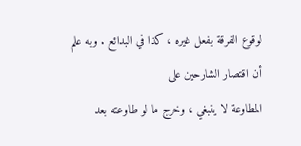لوقوع الفرقة بفعل غيره ، كذا في البدائع . وبه علم أن اقتصار الشارحين على
المطاوعة لا ينبغي ، وخرج ما لو طاوعته بعد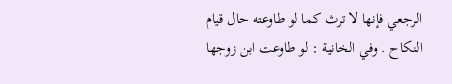الرجعي فإنها لا ترث كما لو طاوعته حال قيام
النكاح . وفي الخانية : لو طاوعت ابن زوجها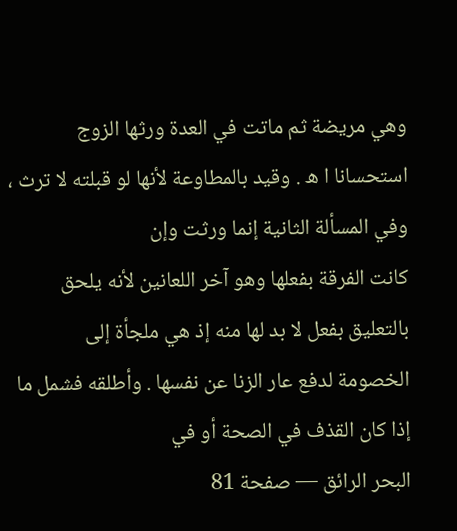وهي مريضة ثم ماتت في العدة ورثها الزوج
استحسانا ا ه . وقيد بالمطاوعة لأنها لو قبلته لا ترث ، وفي المسألة الثانية إنما ورثت وإن
كانت الفرقة بفعلها وهو آخر اللعانين لأنه يلحق بالتعليق بفعل لا بد لها منه إذ هي ملجأة إلى
الخصومة لدفع عار الزنا عن نفسها . وأطلقه فشمل ما إذا كان القذف في الصحة أو في
البحر الرائق — صفحة 81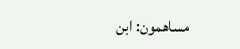مساهمون: ابن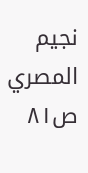نجيم المصري
ص٨١